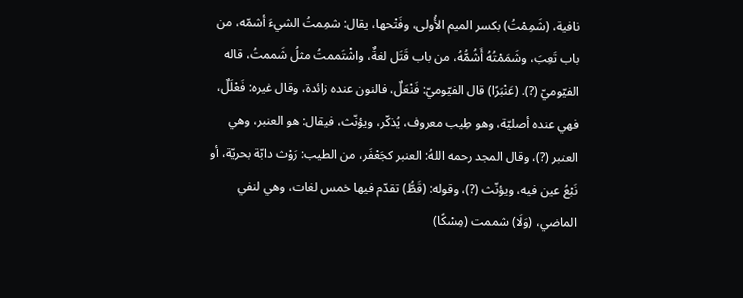نافية، (شَمِمْتُ) بكسر الميم الأُولى، وفَتْحها، يقال: شمِمتُ الشيءَ أشمّه، من
باب تَعِبَ، وشَمَمْتُهُ أَشُمُّهُ، من باب قَتَل لغةٌ، واشْتَممتُ مثلُ شَممتُ، قاله
الفيّوميّ (?). (عَنْبَرًا) قال الفيّوميّ: فَنْعَلٌ، فالنون عنده زائدة، وقال غيره: فَعْلَلٌ،
فهي عنده أصليّة، وهو طِيب معروف، يُذكّر، ويؤنّث، فيقال: هو العنبر، وهي
العنبر (?)، وقال المجد رحمه اللهُ: العنبر كجَعْفَر، من الطيب: رَوْث دابّة بحريّة، أو
نَبْعُ عين فيه، ويؤنّث (?)، وقوله: (قَطُّ) تقدّم فيها خمس لغات، وهي لنفي
الماضي، (وَلَا) شممت (مِسْكًا)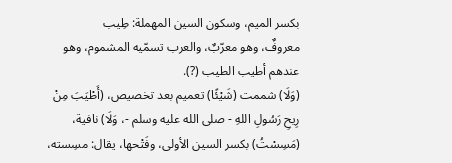بكسر الميم، وسكون السين المهملة: طِيب
معروفٌ، وهو معرّبٌ، والعرب تسمّيه المشموم، وهو عندهم أطيب الطيب (?).
(وَلَا) شممت (شَيْئًا) تعميم بعد تخصيص، (أَطْيَبَ مِنْ رِيحِ رَسُولِ اللهِ - صلى الله عليه وسلم -، وَلَا) نافية، (مَسِسْتُ) بكسر السين الأولى، وفَتْحها، يقال: مسِسته،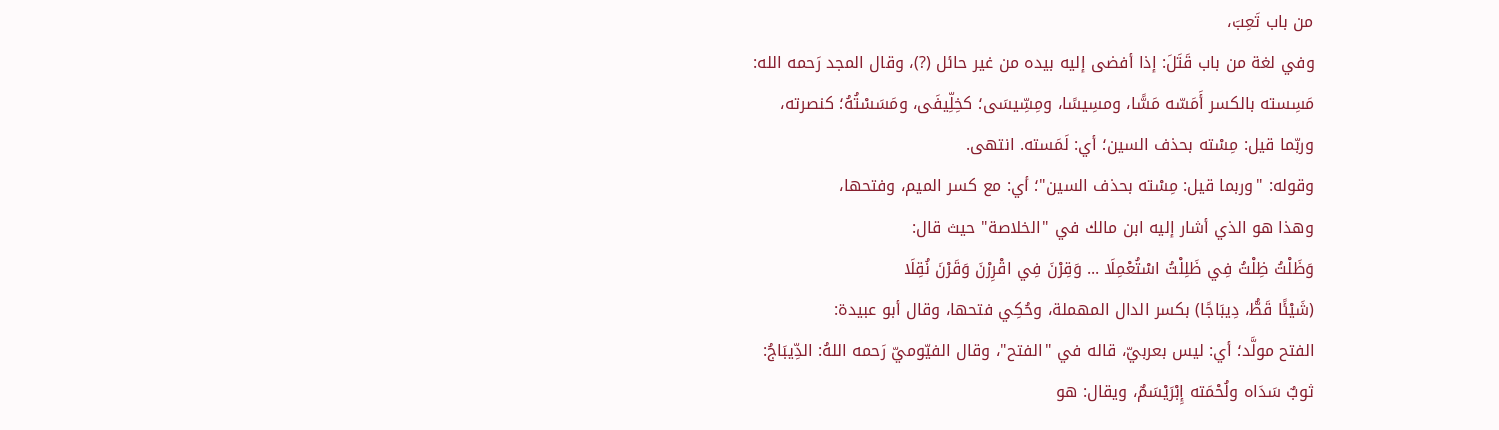من باب تَعِبَ،
وفي لغة من باب قَتَلَ: إذا أفضى إليه بيده من غير حائل (?)، وقال المجد رَحمه الله:
مَسِسته بالكسر أَمَسّه مَسًّا، ومسِيسًا، ومِسِّيسَى؛ كخِلِّيفَى، ومَسَسْتُهُ؛ كنصرته،
وربّما قيل: مِسْته بحذف السين؛ أي: لَمَسته. انتهى.
وقوله: "وربما قيل: مِسْته بحذف السين"؛ أي: مع كسر الميم، وفتحها،
وهذا هو الذي أشار إليه ابن مالك في "الخلاصة" حيث قال:
وَظَلْتُ ظِلْتُ فِي ظَلِلْتُ اسْتُعْمِلَا ... وَقِرْنَ فِي اقْرِرْنَ وَقَرْنَ نُقِلَا
(شَيْئًا قَطُّ، دِيبَاجًا) بكسر الدال المهملة، وحُكِي فتحها، وقال أبو عبيدة:
الفتح مولَّد؛ أي: ليس بعربيّ، قاله في "الفتح"، وقال الفيّوميّ رَحمه اللهُ: الدِّيبَاجُ:
ثوبٌ سَدَاه ولُحْمَته إِبْرَيْسَمٌ، ويقال: هو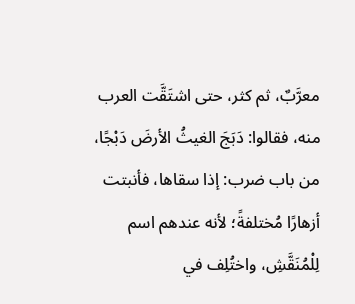معرَّبٌ، ثم كثر، حتى اشتَقَّت العرب
منه، فقالوا: دَبَجَ الغيثُ الأرضَ دَبْجًا، من باب ضرب: إذا سقاها، فأنبتت
أزهارًا مُختلفةً؛ لأنه عندهم اسم لِلْمُنَقَّشِ، واختُلِف في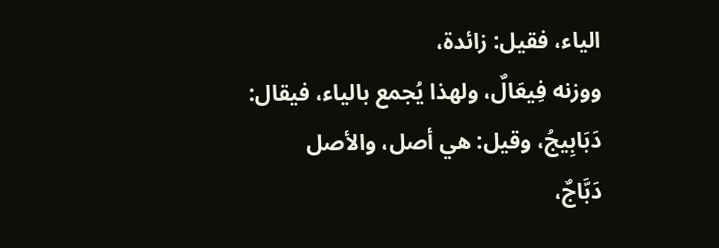الياء، فقيل: زائدة،
ووزنه فِيعَالٌ، ولهذا يُجمع بالياء، فيقال: دَبَابِيجُ، وقيل: هي أصل، والأصل
دَبَّاجٌ،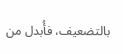بالتضعيف، فأُبدل من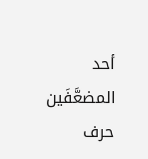أحد المضعَّفَين حرف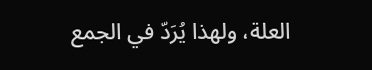العلة، ولهذا يُرَدّ في الجمع